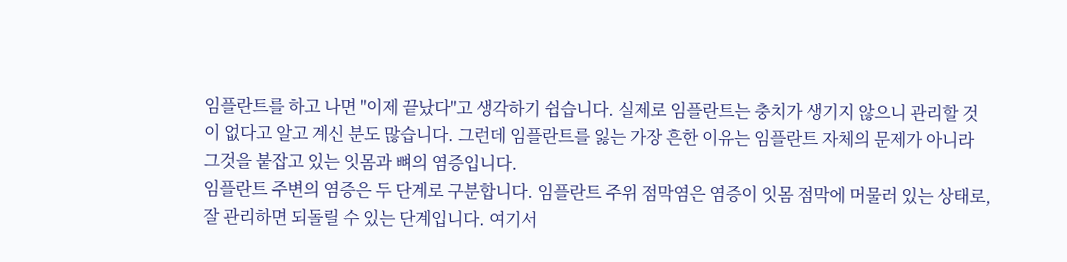임플란트를 하고 나면 "이제 끝났다"고 생각하기 쉽습니다. 실제로 임플란트는 충치가 생기지 않으니 관리할 것이 없다고 알고 계신 분도 많습니다. 그런데 임플란트를 잃는 가장 흔한 이유는 임플란트 자체의 문제가 아니라 그것을 붙잡고 있는 잇몸과 뼈의 염증입니다.
임플란트 주변의 염증은 두 단계로 구분합니다. 임플란트 주위 점막염은 염증이 잇몸 점막에 머물러 있는 상태로, 잘 관리하면 되돌릴 수 있는 단계입니다. 여기서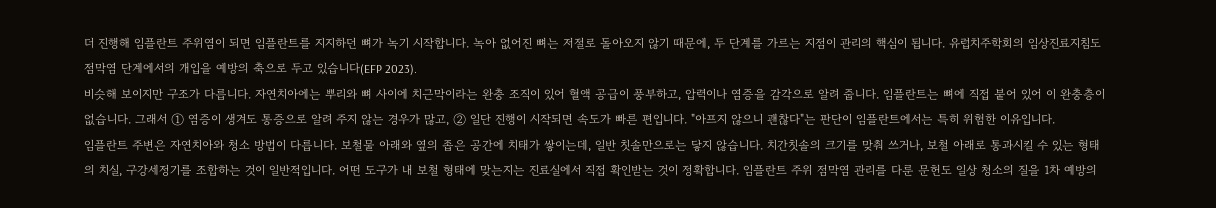더 진행해 임플란트 주위염이 되면 임플란트를 지지하던 뼈가 녹기 시작합니다. 녹아 없어진 뼈는 저절로 돌아오지 않기 때문에, 두 단계를 가르는 지점이 관리의 핵심이 됩니다. 유럽치주학회의 임상진료지침도 점막염 단계에서의 개입을 예방의 축으로 두고 있습니다(EFP 2023).
비슷해 보이지만 구조가 다릅니다. 자연치아에는 뿌리와 뼈 사이에 치근막이라는 완충 조직이 있어 혈액 공급이 풍부하고, 압력이나 염증을 감각으로 알려 줍니다. 임플란트는 뼈에 직접 붙어 있어 이 완충층이 없습니다. 그래서 ① 염증이 생겨도 통증으로 알려 주지 않는 경우가 많고, ② 일단 진행이 시작되면 속도가 빠른 편입니다. "아프지 않으니 괜찮다"는 판단이 임플란트에서는 특히 위험한 이유입니다.
임플란트 주변은 자연치아와 청소 방법이 다릅니다. 보철물 아래와 옆의 좁은 공간에 치태가 쌓이는데, 일반 칫솔만으로는 닿지 않습니다. 치간칫솔의 크기를 맞춰 쓰거나, 보철 아래로 통과시킬 수 있는 형태의 치실, 구강세정기를 조합하는 것이 일반적입니다. 어떤 도구가 내 보철 형태에 맞는지는 진료실에서 직접 확인받는 것이 정확합니다. 임플란트 주위 점막염 관리를 다룬 문헌도 일상 청소의 질을 1차 예방의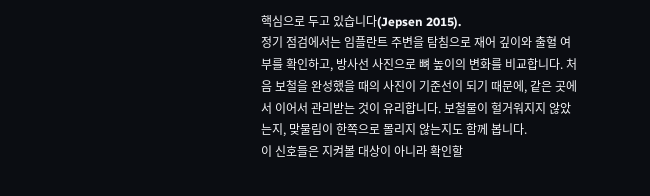핵심으로 두고 있습니다(Jepsen 2015).
정기 점검에서는 임플란트 주변을 탐침으로 재어 깊이와 출혈 여부를 확인하고, 방사선 사진으로 뼈 높이의 변화를 비교합니다. 처음 보철을 완성했을 때의 사진이 기준선이 되기 때문에, 같은 곳에서 이어서 관리받는 것이 유리합니다. 보철물이 헐거워지지 않았는지, 맞물림이 한쪽으로 몰리지 않는지도 함께 봅니다.
이 신호들은 지켜볼 대상이 아니라 확인할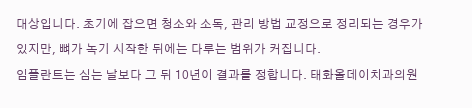대상입니다. 초기에 잡으면 청소와 소독, 관리 방법 교정으로 정리되는 경우가 있지만, 뼈가 녹기 시작한 뒤에는 다루는 범위가 커집니다.
임플란트는 심는 날보다 그 뒤 10년이 결과를 정합니다. 태화올데이치과의원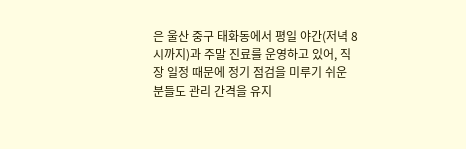은 울산 중구 태화동에서 평일 야간(저녁 8시까지)과 주말 진료를 운영하고 있어, 직장 일정 때문에 정기 점검을 미루기 쉬운 분들도 관리 간격을 유지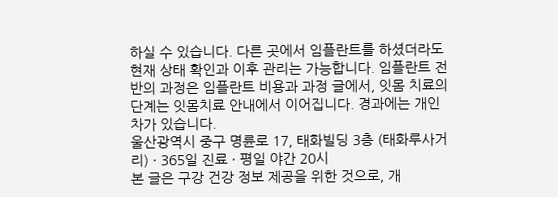하실 수 있습니다. 다른 곳에서 임플란트를 하셨더라도 현재 상태 확인과 이후 관리는 가능합니다. 임플란트 전반의 과정은 임플란트 비용과 과정 글에서, 잇몸 치료의 단계는 잇몸치료 안내에서 이어집니다. 경과에는 개인차가 있습니다.
울산광역시 중구 명륜로 17, 태화빌딩 3층 (태화루사거리) · 365일 진료 · 평일 야간 20시
본 글은 구강 건강 정보 제공을 위한 것으로, 개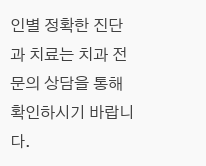인별 정확한 진단과 치료는 치과 전문의 상담을 통해 확인하시기 바랍니다.